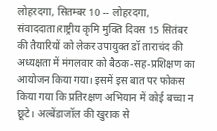लोहरदगा, सितम्बर 10 -- लोहरदगा, संवाददाता।राष्ट्रीय कृमि मुक्ति दिवस 15 सितंबर की तैयारियों को लेकर उपायुक्त डॉ ताराचंद की अध्यक्षता में मंगलवार को बैठक-सह-प्रशिक्षण का आयोजन किया गया। इसमें इस बात पर फोकस किया गया कि प्रतिरक्षण अभियान में कोई बच्चा न छूटे। अल्बेंडाजॉल की खुराक से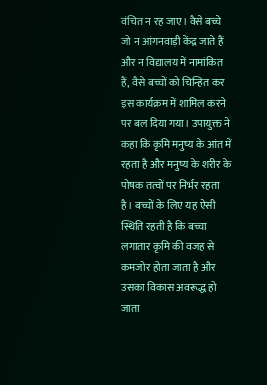वंचित न रह जाए। वैसे बच्चे जो न आंगनवाड़ी केंद्र जाते हैं और न विद्यालय में नामांकित हैं, वैसे बच्चों को चिन्हित कर इस कार्यक्रम में शामिल करने पर बल दिया गया। उपायुक्त ने कहा कि कृमि मनुष्य के आंत में रहता है और मनुष्य के शरीर के पोषक तत्वों पर निर्भर रहता है। बच्चों के लिए यह ऐसी स्थिति रहती है कि बच्चा लगातार कृमि की वजह से कमजोर होता जाता है और उसका विकास अवरूद्ध हो जाता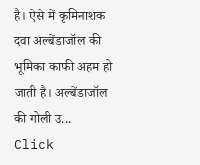है। ऐसे में कृमिनाशक दवा अल्बेंडाजॉल की भूमिका काफी अहम हो जाती है। अल्बेंडाजॉल की गोली उ...
Click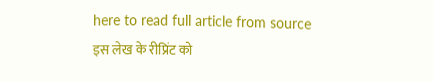here to read full article from source
इस लेख के रीप्रिंट को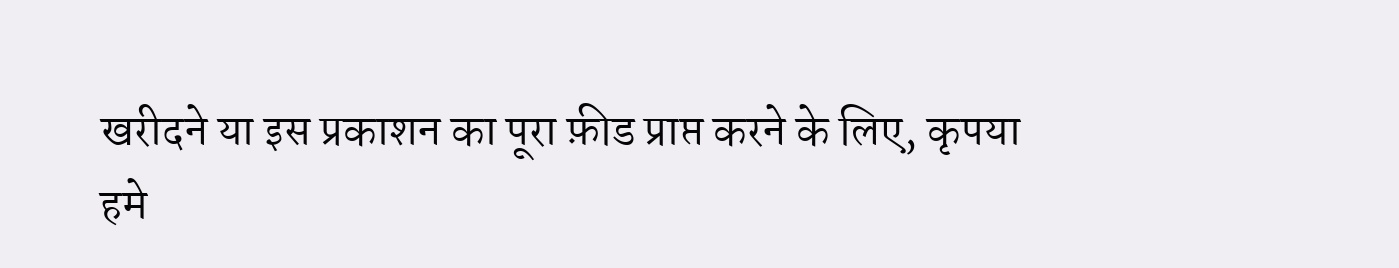खरीदने या इस प्रकाशन का पूरा फ़ीड प्राप्त करने के लिए, कृपया
हमे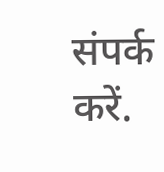संपर्क करें.